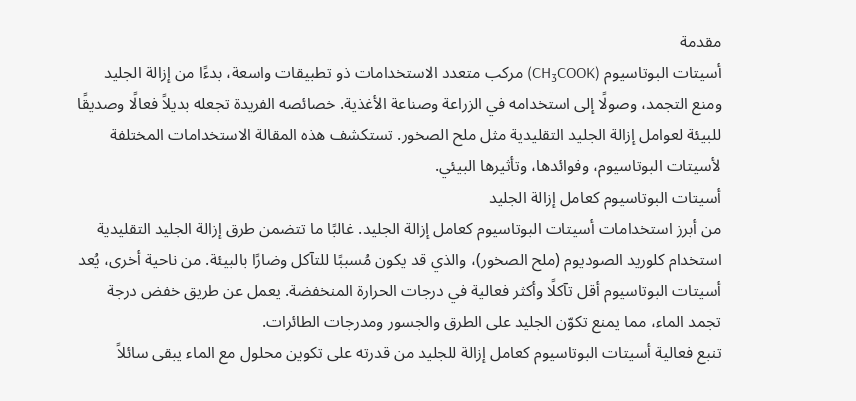مقدمة
أسيتات البوتاسيوم (CH₃COOK) مركب متعدد الاستخدامات ذو تطبيقات واسعة، بدءًا من إزالة الجليد ومنع التجمد، وصولًا إلى استخدامه في الزراعة وصناعة الأغذية. خصائصه الفريدة تجعله بديلاً فعالًا وصديقًا للبيئة لعوامل إزالة الجليد التقليدية مثل ملح الصخور. تستكشف هذه المقالة الاستخدامات المختلفة لأسيتات البوتاسيوم، وفوائدها، وتأثيرها البيئي.
أسيتات البوتاسيوم كعامل إزالة الجليد
من أبرز استخدامات أسيتات البوتاسيوم كعامل إزالة الجليد. غالبًا ما تتضمن طرق إزالة الجليد التقليدية استخدام كلوريد الصوديوم (ملح الصخور)، والذي قد يكون مُسببًا للتآكل وضارًا بالبيئة. من ناحية أخرى، يُعد أسيتات البوتاسيوم أقل تآكلًا وأكثر فعالية في درجات الحرارة المنخفضة. يعمل عن طريق خفض درجة تجمد الماء، مما يمنع تكوّن الجليد على الطرق والجسور ومدرجات الطائرات.
تنبع فعالية أسيتات البوتاسيوم كعامل إزالة للجليد من قدرته على تكوين محلول مع الماء يبقى سائلاً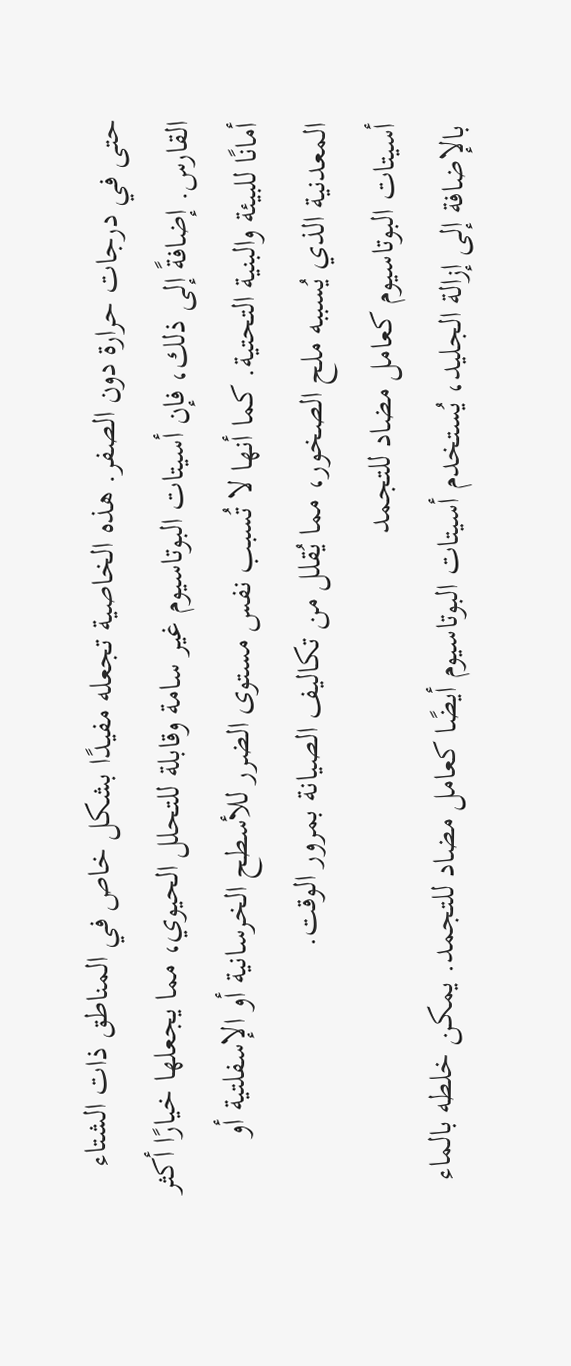حتى في درجات حرارة دون الصفر. هذه الخاصية تجعله مفيدًا بشكل خاص في المناطق ذات الشتاء القارس. إضافةً إلى ذلك، فإن أسيتات البوتاسيوم غير سامة وقابلة للتحلل الحيوي، مما يجعلها خيارًا أكثر أمانًا للبيئة والبنية التحتية. كما أنها لا تُسبب نفس مستوى الضرر للأسطح الخرسانية أو الإسفلتية أو المعدنية الذي يُسببه ملح الصخور، مما يُقلل من تكاليف الصيانة بمرور الوقت.
أسيتات البوتاسيوم كعامل مضاد للتجمد
بالإضافة إلى إزالة الجليد، يُستخدم أسيتات البوتاسيوم أيضًا كعامل مضاد للتجمد. يمكن خلطه بالماء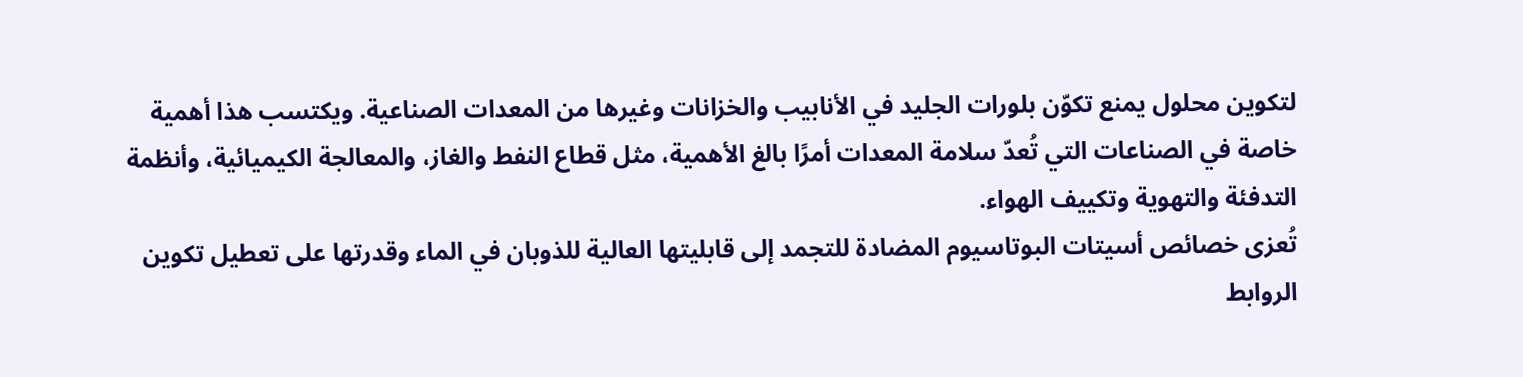لتكوين محلول يمنع تكوّن بلورات الجليد في الأنابيب والخزانات وغيرها من المعدات الصناعية. ويكتسب هذا أهمية خاصة في الصناعات التي تُعدّ سلامة المعدات أمرًا بالغ الأهمية، مثل قطاع النفط والغاز، والمعالجة الكيميائية، وأنظمة التدفئة والتهوية وتكييف الهواء.
تُعزى خصائص أسيتات البوتاسيوم المضادة للتجمد إلى قابليتها العالية للذوبان في الماء وقدرتها على تعطيل تكوين الروابط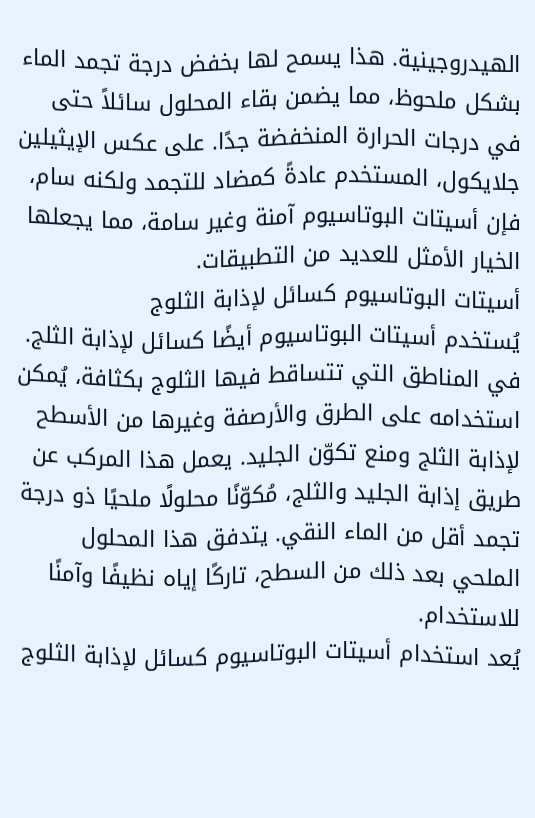الهيدروجينية. هذا يسمح لها بخفض درجة تجمد الماء بشكل ملحوظ، مما يضمن بقاء المحلول سائلاً حتى في درجات الحرارة المنخفضة جدًا. على عكس الإيثيلين جلايكول، المستخدم عادةً كمضاد للتجمد ولكنه سام، فإن أسيتات البوتاسيوم آمنة وغير سامة، مما يجعلها الخيار الأمثل للعديد من التطبيقات.
أسيتات البوتاسيوم كسائل لإذابة الثلوج
يُستخدم أسيتات البوتاسيوم أيضًا كسائل لإذابة الثلج. في المناطق التي تتساقط فيها الثلوج بكثافة، يُمكن استخدامه على الطرق والأرصفة وغيرها من الأسطح لإذابة الثلج ومنع تكوّن الجليد. يعمل هذا المركب عن طريق إذابة الجليد والثلج، مُكوّنًا محلولًا ملحيًا ذو درجة تجمد أقل من الماء النقي. يتدفق هذا المحلول الملحي بعد ذلك من السطح، تاركًا إياه نظيفًا وآمنًا للاستخدام.
يُعد استخدام أسيتات البوتاسيوم كسائل لإذابة الثلوج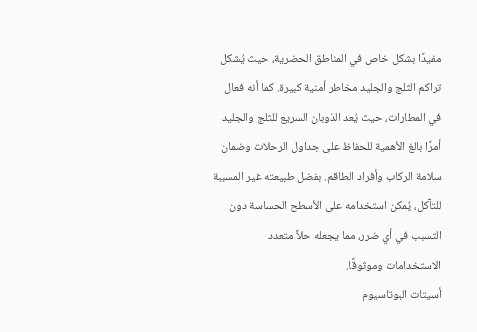مفيدًا بشكل خاص في المناطق الحضرية، حيث يُشكل تراكم الثلج والجليد مخاطر أمنية كبيرة. كما أنه فعال في المطارات، حيث يُعد الذوبان السريع للثلج والجليد أمرًا بالغ الأهمية للحفاظ على جداول الرحلات وضمان سلامة الركاب وأفراد الطاقم. بفضل طبيعته غير المسببة للتآكل، يُمكن استخدامه على الأسطح الحساسة دون التسبب في أي ضرر، مما يجعله حلاً متعدد الاستخدامات وموثوقًا.
أسيتات البوتاسيوم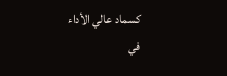كسماد عالي الأداء
في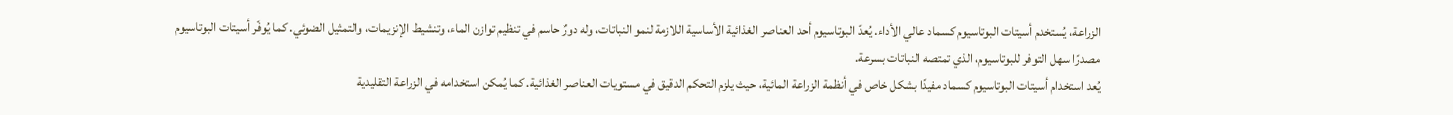الزراعة، يُستخدم أسيتات البوتاسيوم كسماد عالي الأداء. يُعدّ البوتاسيوم أحد العناصر الغذائية الأساسية اللازمة لنمو النباتات، وله دورٌ حاسم في تنظيم توازن الماء، وتنشيط الإنزيمات، والتمثيل الضوئي. كما يُوفّر أسيتات البوتاسيوم مصدرًا سهل التوفر للبوتاسيوم، الذي تمتصه النباتات بسرعة.
يُعد استخدام أسيتات البوتاسيوم كسماد مفيدًا بشكل خاص في أنظمة الزراعة المائية، حيث يلزم التحكم الدقيق في مستويات العناصر الغذائية. كما يُمكن استخدامه في الزراعة التقليدية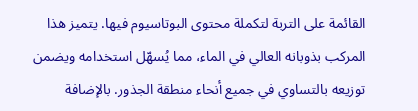القائمة على التربة لتكملة محتوى البوتاسيوم فيها. يتميز هذا المركب بذوبانه العالي في الماء، مما يُسهّل استخدامه ويضمن توزيعه بالتساوي في جميع أنحاء منطقة الجذور. بالإضافة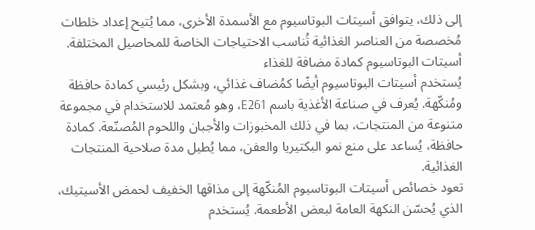إلى ذلك، يتوافق أسيتات البوتاسيوم مع الأسمدة الأخرى، مما يُتيح إعداد خلطات مُخصصة من العناصر الغذائية تُناسب الاحتياجات الخاصة للمحاصيل المختلفة.
أسيتات البوتاسيوم كمادة مضافة للغذاء
يُستخدم أسيتات البوتاسيوم أيضًا كمُضاف غذائي، وبشكل رئيسي كمادة حافظة ومُنكّهة. يُعرف في صناعة الأغذية باسم E261، وهو مُعتمد للاستخدام في مجموعة متنوعة من المنتجات، بما في ذلك المخبوزات والأجبان واللحوم المُصنّعة. كمادة حافظة، يُساعد على منع نمو البكتيريا والعفن، مما يُطيل مدة صلاحية المنتجات الغذائية.
تعود خصائص أسيتات البوتاسيوم المُنكّهة إلى مذاقها الخفيف لحمض الأسيتيك، الذي يُحسّن النكهة العامة لبعض الأطعمة. يُستخدم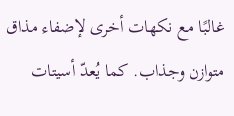غالبًا مع نكهات أخرى لإضفاء مذاق متوازن وجذاب. كما يُعدّ أسيتات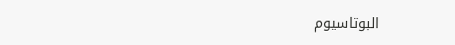البوتاسيوم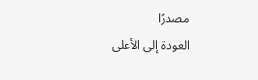مصدرًا
العودة إلى الأعلى